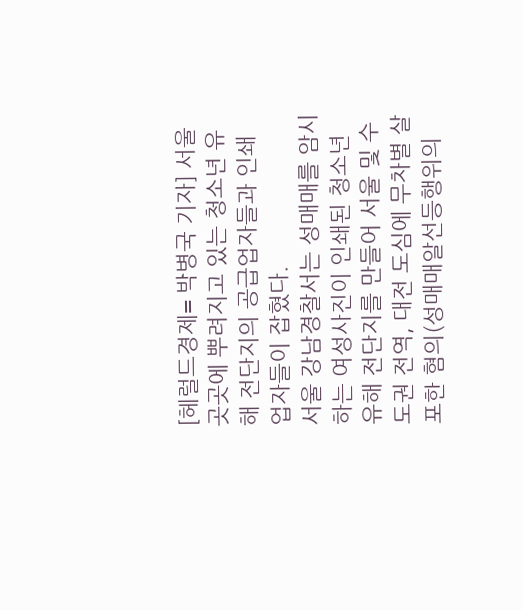[헤럴드경제= 박병국 기자] 서울 곳곳에 뿌려지고 있는 청소년 유해 전단지의 공급업자들과 인쇄 업자들이 잡혔다.
서울 강남경찰서는 성매매를 암시하는 여성사진이 인쇄된 청소년 유해 전단지를 만들어 서울 및 수도권 전역, 대전 도심에 무차별 살포한 혐의(성매매알선등행위의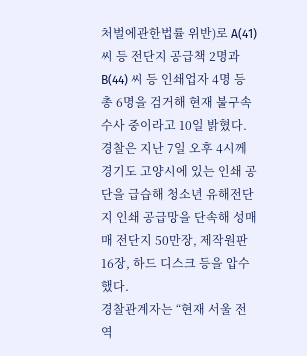처벌에관한법률 위반)로 A(41) 씨 등 전단지 공급책 2명과 B(44) 씨 등 인쇄업자 4명 등 총 6명을 검거해 현재 불구속 수사 중이라고 10일 밝혔다.
경찰은 지난 7일 오후 4시께 경기도 고양시에 있는 인쇄 공단을 급습해 청소년 유해전단지 인쇄 공급망을 단속해 성매매 전단지 50만장, 제작원판 16장, 하드 디스크 등을 압수했다.
경찰관계자는 “현재 서울 전역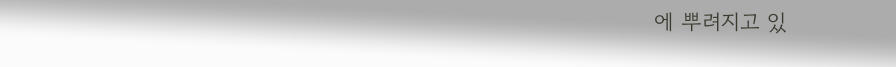에 뿌려지고 있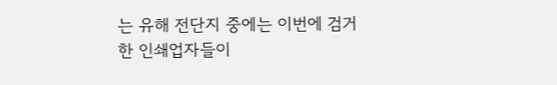는 유해 전단지 중에는 이번에 검거한 인쇄업자들이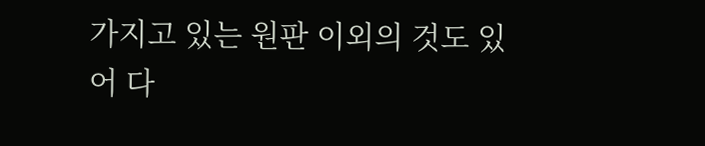가지고 있는 원판 이외의 것도 있어 다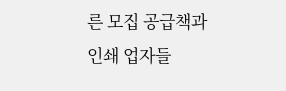른 모집 공급책과 인쇄 업자들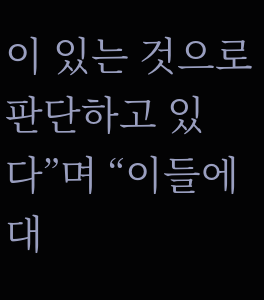이 있는 것으로 판단하고 있다”며 “이들에 대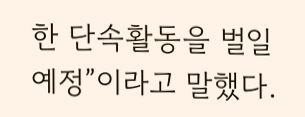한 단속활동을 벌일 예정”이라고 말했다.